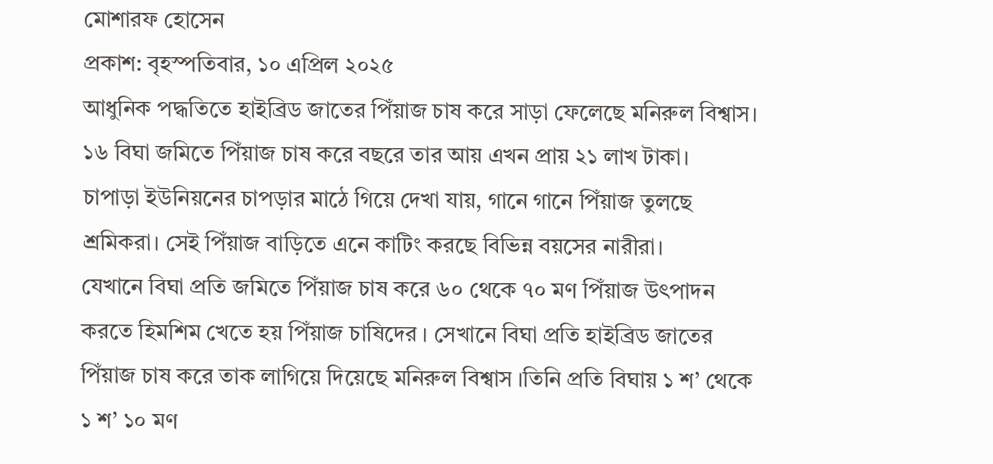মোশারফ হোসেন
প্রকাশ: বৃহস্পতিবার, ১০ এপ্রিল ২০২৫
আধুনিক পদ্ধতিতে হাইব্রিড জাতের পিঁয়াজ চাষ করে সাড়া ফেলেছে মনিরুল বিশ্বাস। ১৬ বিঘা জমিতে পিঁয়াজ চাষ করে বছরে তার আয় এখন প্রায় ২১ লাখ টাকা।
চাপাড়া ইউনিয়নের চাপড়ার মাঠে গিয়ে দেখা যায়, গানে গানে পিঁয়াজ তুলছে শ্রমিকরা। সেই পিঁয়াজ বাড়িতে এনে কাটিং করছে বিভিন্ন বয়সের নারীরা।
যেখানে বিঘা প্রতি জমিতে পিঁয়াজ চাষ করে ৬০ থেকে ৭০ মণ পিঁয়াজ উৎপাদন করতে হিমশিম খেতে হয় পিঁয়াজ চাষিদের । সেখানে বিঘা প্রতি হাইব্রিড জাতের পিঁয়াজ চাষ করে তাক লাগিয়ে দিয়েছে মনিরুল বিশ্বাস ।তিনি প্রতি বিঘায় ১ শ’ থেকে ১ শ’ ১০ মণ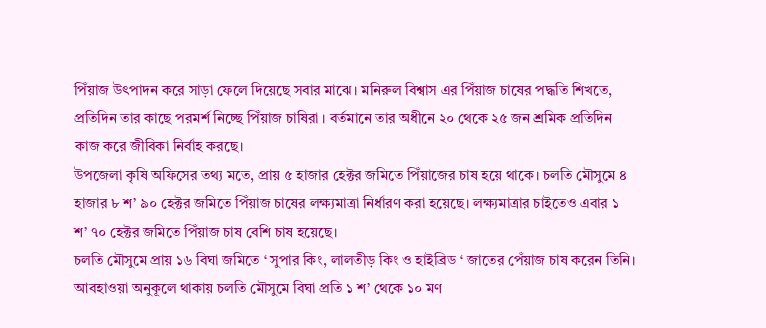পিঁয়াজ উৎপাদন করে সাড়া ফেলে দিয়েছে সবার মাঝে। মনিরুল বিশ্বাস এর পিঁয়াজ চাষের পদ্ধতি শিখতে, প্রতিদিন তার কাছে পরমর্শ নিচ্ছে পিঁয়াজ চাষিরা । বর্তমানে তার অধীনে ২০ থেকে ২৫ জন শ্রমিক প্রতিদিন কাজ করে জীবিকা নির্বাহ করছে।
উপজেলা কৃষি অফিসের তথ্য মতে, প্রায় ৫ হাজার হেক্টর জমিতে পিঁয়াজের চাষ হয়ে থাকে। চলতি মৌসুমে ৪ হাজার ৮ শ’ ৯০ হেক্টর জমিতে পিঁয়াজ চাষের লক্ষ্যমাত্রা নির্ধারণ করা হয়েছে। লক্ষ্যমাত্রার চাইতেও এবার ১ শ’ ৭০ হেক্টর জমিতে পিঁয়াজ চাষ বেশি চাষ হয়েছে।
চলতি মৌসুমে প্রায় ১৬ বিঘা জমিতে ‘ সুপার কিং, লালতীড় কিং ও হাইব্রিড ‘ জাতের পেঁয়াজ চাষ করেন তিনি।
আবহাওয়া অনুকূলে থাকায় চলতি মৌসুমে বিঘা প্রতি ১ শ’ থেকে ১০ মণ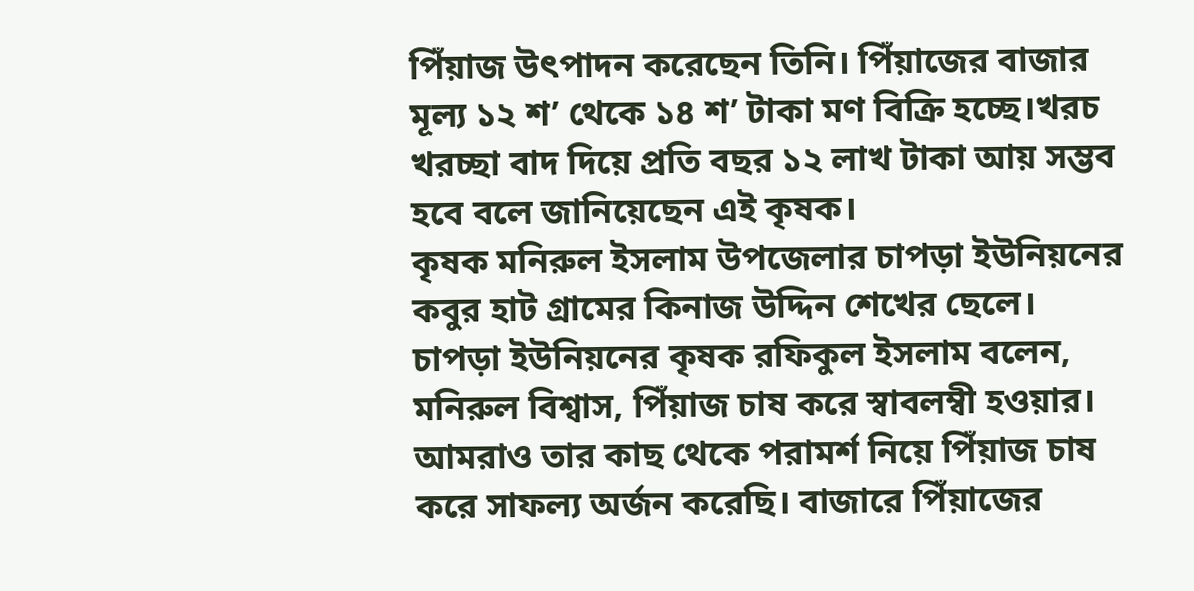পিঁয়াজ উৎপাদন করেছেন তিনি। পিঁয়াজের বাজার মূল্য ১২ শ’ থেকে ১৪ শ’ টাকা মণ বিক্রি হচ্ছে।খরচ খরচ্ছা বাদ দিয়ে প্রতি বছর ১২ লাখ টাকা আয় সম্ভব হবে বলে জানিয়েছেন এই কৃষক।
কৃষক মনিরুল ইসলাম উপজেলার চাপড়া ইউনিয়নের কবুর হাট গ্রামের কিনাজ উদ্দিন শেখের ছেলে।
চাপড়া ইউনিয়নের কৃষক রফিকুল ইসলাম বলেন, মনিরুল বিশ্বাস, পিঁয়াজ চাষ করে স্বাবলম্বী হওয়ার। আমরাও তার কাছ থেকে পরামর্শ নিয়ে পিঁয়াজ চাষ করে সাফল্য অর্জন করেছি। বাজারে পিঁয়াজের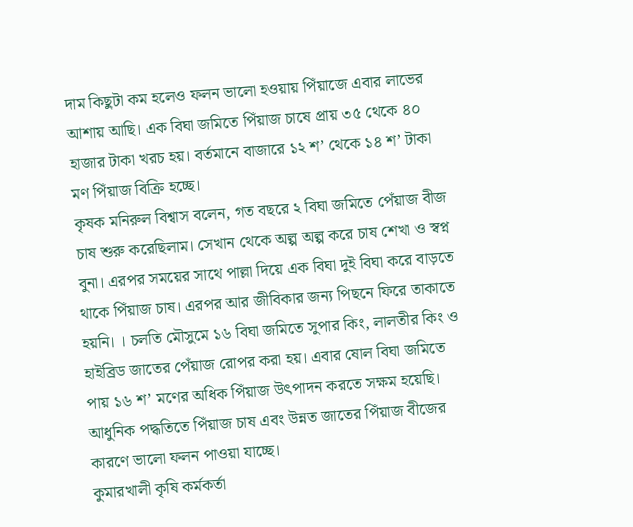দাম কিছুটা কম হলেও ফলন ভালো হওয়ায় পিঁয়াজে এবার লাভের আশায় আছি। এক বিঘা জমিতে পিঁয়াজ চাষে প্রায় ৩৫ থেকে ৪০ হাজার টাকা খরচ হয়। বর্তমানে বাজারে ১২ শ’ থেকে ১৪ শ’ টাকা মণ পিঁয়াজ বিক্রি হচ্ছে।
কৃষক মনিরুল বিশ্বাস বলেন, গত বছরে ২ বিঘা জমিতে পেঁয়াজ বীজ চাষ শুরু করেছিলাম। সেখান থেকে অল্প অল্প করে চাষ শেখা ও স্বপ্ন বুনা। এরপর সময়ের সাথে পাল্লা দিয়ে এক বিঘা দুই বিঘা করে বাড়তে থাকে পিঁয়াজ চাষ। এরপর আর জীবিকার জন্য পিছনে ফিরে তাকাতে হয়নি। । চলতি মৌসুমে ১৬ বিঘা জমিতে সুপার কিং, লালতীর কিং ও হাইব্রিড জাতের পেঁয়াজ রোপর করা হয়। এবার ষোল বিঘা জমিতে পায় ১৬ শ’ মণের অধিক পিঁয়াজ উৎপাদন করতে সক্ষম হয়েছি। আধুনিক পদ্ধতিতে পিঁয়াজ চাষ এবং উন্নত জাতের পিঁয়াজ বীজের কারণে ভালো ফলন পাওয়া যাচ্ছে।
কুমারখালী কৃষি কর্মকর্তা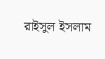রাইসুল ইসলাম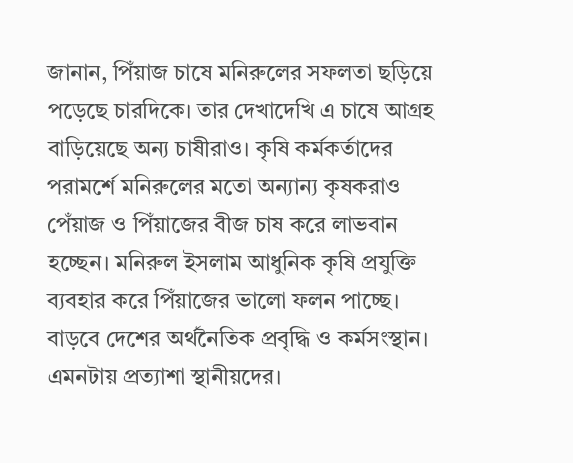জানান, পিঁয়াজ চাষে মনিরুলের সফলতা ছড়িয়ে পড়েছে চারদিকে। তার দেখাদেখি এ চাষে আগ্রহ বাড়িয়েছে অন্য চাষীরাও। কৃষি কর্মকর্তাদের পরামর্শে মনিরুলের মতো অন্যান্য কৃষকরাও পেঁয়াজ ও পিঁয়াজের বীজ চাষ করে লাভবান হচ্ছেন। মনিরুল ইসলাম আধুনিক কৃষি প্রযুক্তি ব্যবহার করে পিঁয়াজের ভালো ফলন পাচ্ছে। বাড়বে দেশের অর্থনৈতিক প্রবৃদ্ধি ও কর্মসংস্থান। এমনটায় প্রত্যাশা স্থানীয়দের।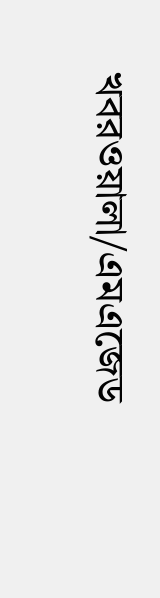খবরওয়ালা/এমএজেড